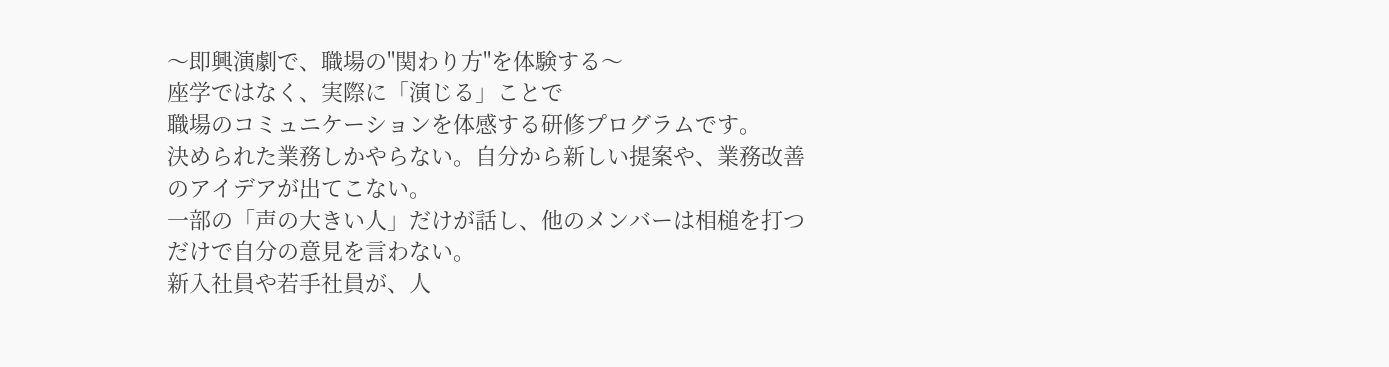〜即興演劇で、職場の"関わり方"を体験する〜
座学ではなく、実際に「演じる」ことで
職場のコミュニケーションを体感する研修プログラムです。
決められた業務しかやらない。自分から新しい提案や、業務改善のアイデアが出てこない。
一部の「声の大きい人」だけが話し、他のメンバーは相槌を打つだけで自分の意見を言わない。
新入社員や若手社員が、人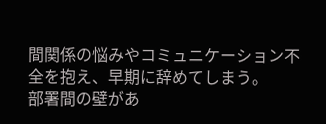間関係の悩みやコミュニケーション不全を抱え、早期に辞めてしまう。
部署間の壁があ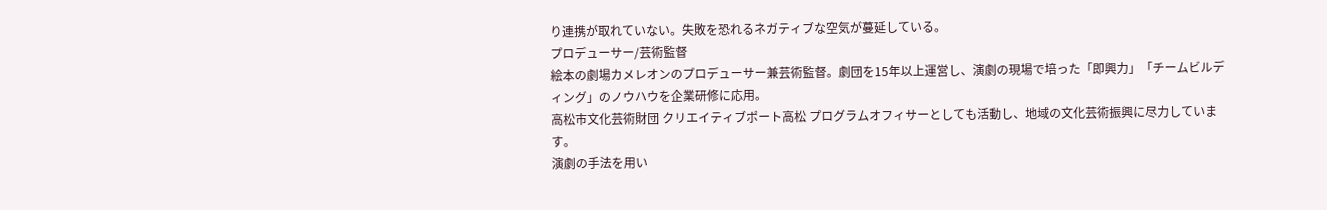り連携が取れていない。失敗を恐れるネガティブな空気が蔓延している。
プロデューサー/芸術監督
絵本の劇場カメレオンのプロデューサー兼芸術監督。劇団を15年以上運営し、演劇の現場で培った「即興力」「チームビルディング」のノウハウを企業研修に応用。
高松市文化芸術財団 クリエイティブポート高松 プログラムオフィサーとしても活動し、地域の文化芸術振興に尽力しています。
演劇の手法を用い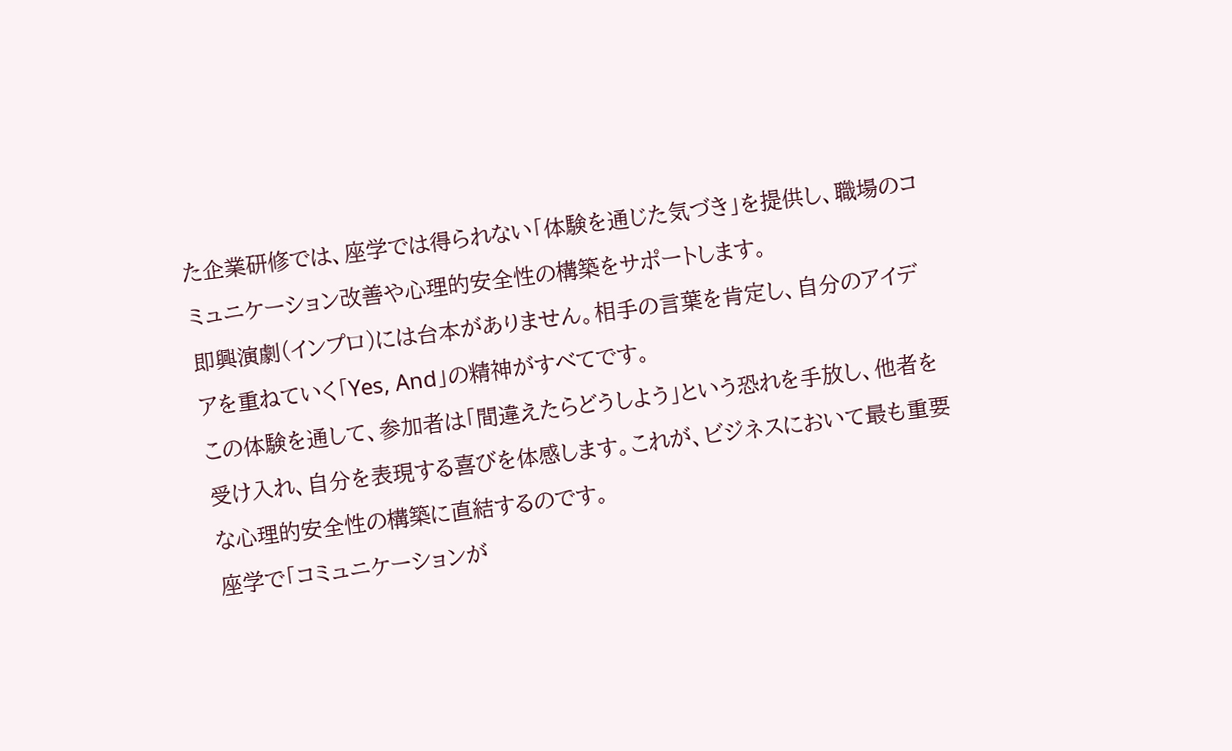た企業研修では、座学では得られない「体験を通じた気づき」を提供し、職場のコミュニケーション改善や心理的安全性の構築をサポートします。
即興演劇(インプロ)には台本がありません。相手の言葉を肯定し、自分のアイデアを重ねていく「Yes, And」の精神がすべてです。
この体験を通して、参加者は「間違えたらどうしよう」という恐れを手放し、他者を受け入れ、自分を表現する喜びを体感します。これが、ビジネスにおいて最も重要な心理的安全性の構築に直結するのです。
座学で「コミュニケーションが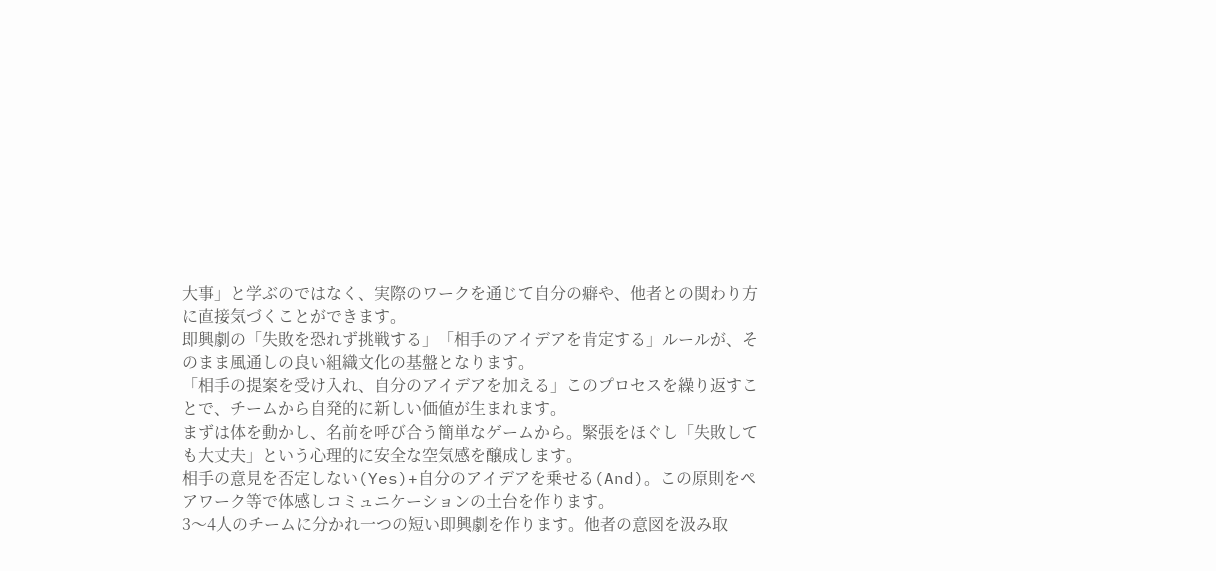大事」と学ぶのではなく、実際のワークを通じて自分の癖や、他者との関わり方に直接気づくことができます。
即興劇の「失敗を恐れず挑戦する」「相手のアイデアを肯定する」ルールが、そのまま風通しの良い組織文化の基盤となります。
「相手の提案を受け入れ、自分のアイデアを加える」このプロセスを繰り返すことで、チームから自発的に新しい価値が生まれます。
まずは体を動かし、名前を呼び合う簡単なゲームから。緊張をほぐし「失敗しても大丈夫」という心理的に安全な空気感を醸成します。
相手の意見を否定しない(Yes)+自分のアイデアを乗せる(And)。この原則をペアワーク等で体感しコミュニケーションの土台を作ります。
3〜4人のチームに分かれ一つの短い即興劇を作ります。他者の意図を汲み取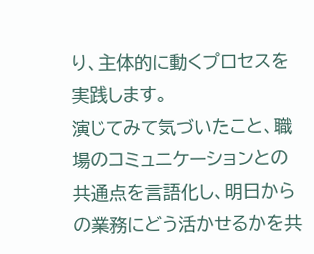り、主体的に動くプロセスを実践します。
演じてみて気づいたこと、職場のコミュニケーションとの共通点を言語化し、明日からの業務にどう活かせるかを共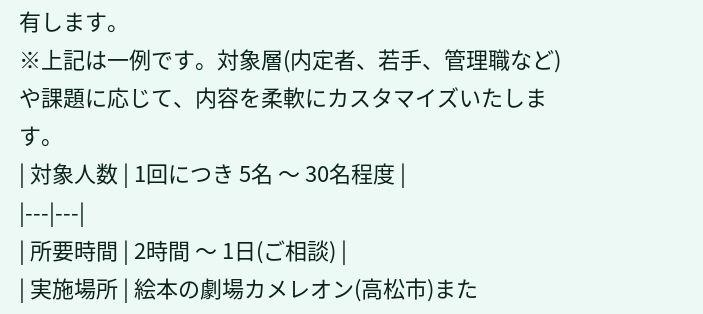有します。
※上記は一例です。対象層(内定者、若手、管理職など)や課題に応じて、内容を柔軟にカスタマイズいたします。
| 対象人数 | 1回につき 5名 〜 30名程度 |
|---|---|
| 所要時間 | 2時間 〜 1日(ご相談) |
| 実施場所 | 絵本の劇場カメレオン(高松市)また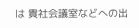は 貴社会議室などへの出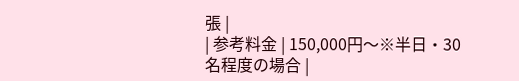張 |
| 参考料金 | 150,000円〜※半日・30名程度の場合 |